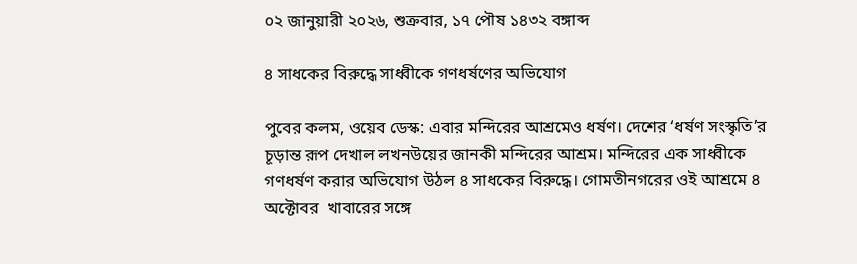০২ জানুয়ারী ২০২৬, শুক্রবার, ১৭ পৌষ ১৪৩২ বঙ্গাব্দ

৪ সাধকের বিরুদ্ধে সাধ্বীকে গণধর্ষণের অভিযোগ

পুবের কলম, ওয়েব ডেস্ক: এবার মন্দিরের আশ্রমেও ধর্ষণ। দেশের ‘ধর্ষণ সংস্কৃতি’র চূড়ান্ত রূপ দেখাল লখনউয়ের জানকী মন্দিরের আশ্রম। মন্দিরের এক সাধ্বীকে গণধর্ষণ করার অভিযোগ উঠল ৪ সাধকের বিরুদ্ধে। গোমতীনগরের ওই আশ্রমে ৪ অক্টোবর  খাবারের সঙ্গে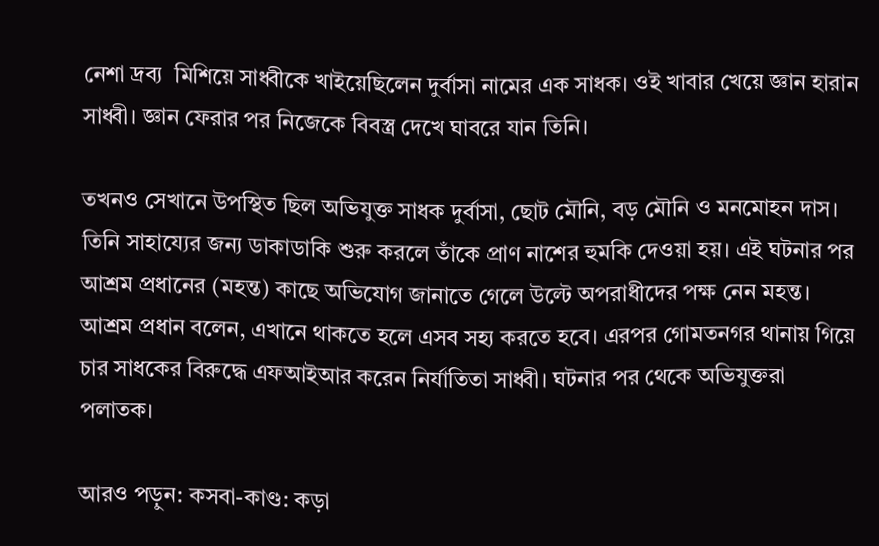নেশা দ্রব্য  মিশিয়ে সাধ্বীকে খাইয়েছিলেন দুর্বাসা নামের এক সাধক। ওই খাবার খেয়ে জ্ঞান হারান সাধ্বী। জ্ঞান ফেরার পর নিজেকে বিবস্ত্র দেখে ঘাবরে যান তিনি।

তখনও সেখানে উপস্থিত ছিল অভিযুক্ত সাধক দুর্বাসা, ছোট মৌনি, বড় মৌনি ও মনমোহন দাস। তিনি সাহায্যের জন্য ডাকাডাকি শুরু করলে তাঁকে প্রাণ নাশের হুমকি দেওয়া হয়। এই ঘটনার পর আশ্রম প্রধানের (মহন্ত) কাছে অভিযোগ জানাতে গেলে উল্টে অপরাধীদের পক্ষ নেন মহন্ত। আশ্রম প্রধান বলেন, এখানে থাকতে হলে এসব সহ্য করতে হবে। এরপর গোমতনগর থানায় গিয়ে চার সাধকের বিরুদ্ধে এফআইআর করেন নির্যাতিতা সাধ্বী। ঘটনার পর থেকে অভিযুক্তরা পলাতক।

আরও পড়ুন: কসবা-কাণ্ড: কড়া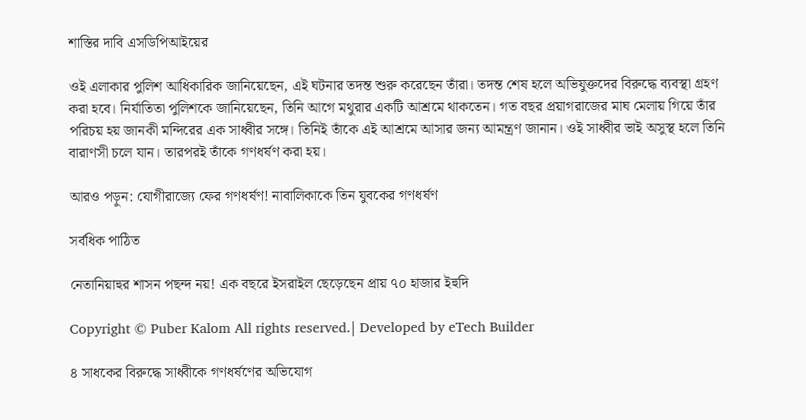শাস্তির দাবি এসডিপিআইয়ের

ওই এলাকার পুলিশ আধিকারিক জানিয়েছেন, এই ঘটনার তদন্ত শুরু করেছেন তাঁরা। তদন্ত শেষ হলে অভিযুক্তদের বিরুদ্ধে ব্যবস্থা গ্রহণ করা হবে। নির্যাতিতা পুলিশকে জানিয়েছেন, তিনি আগে মথুরার একটি আশ্রমে থাকতেন। গত বছর প্রয়াগরাজের মাঘ মেলায় গিয়ে তাঁর পরিচয় হয় জানকী মন্দিরের এক সাধ্বীর সঙ্গে। তিনিই তাঁকে এই আশ্রমে আসার জন্য আমন্ত্রণ জানান। ওই সাধ্বীর ভাই অসুস্থ হলে তিনি বারাণসী চলে যান। তারপরই তাঁকে গণধর্ষণ করা হয়।

আরও পড়ুন: যোগীরাজ্যে ফের গণধর্ষণ! নাবালিকাকে তিন যুবকের গণধর্ষণ

সর্বধিক পাঠিত

নেতানিয়াহুর শাসন পছন্দ নয়! এক বছরে ইসরাইল ছেড়েছেন প্রায় ৭০ হাজার ইহুদি

Copyright © Puber Kalom All rights reserved.| Developed by eTech Builder

৪ সাধকের বিরুদ্ধে সাধ্বীকে গণধর্ষণের অভিযোগ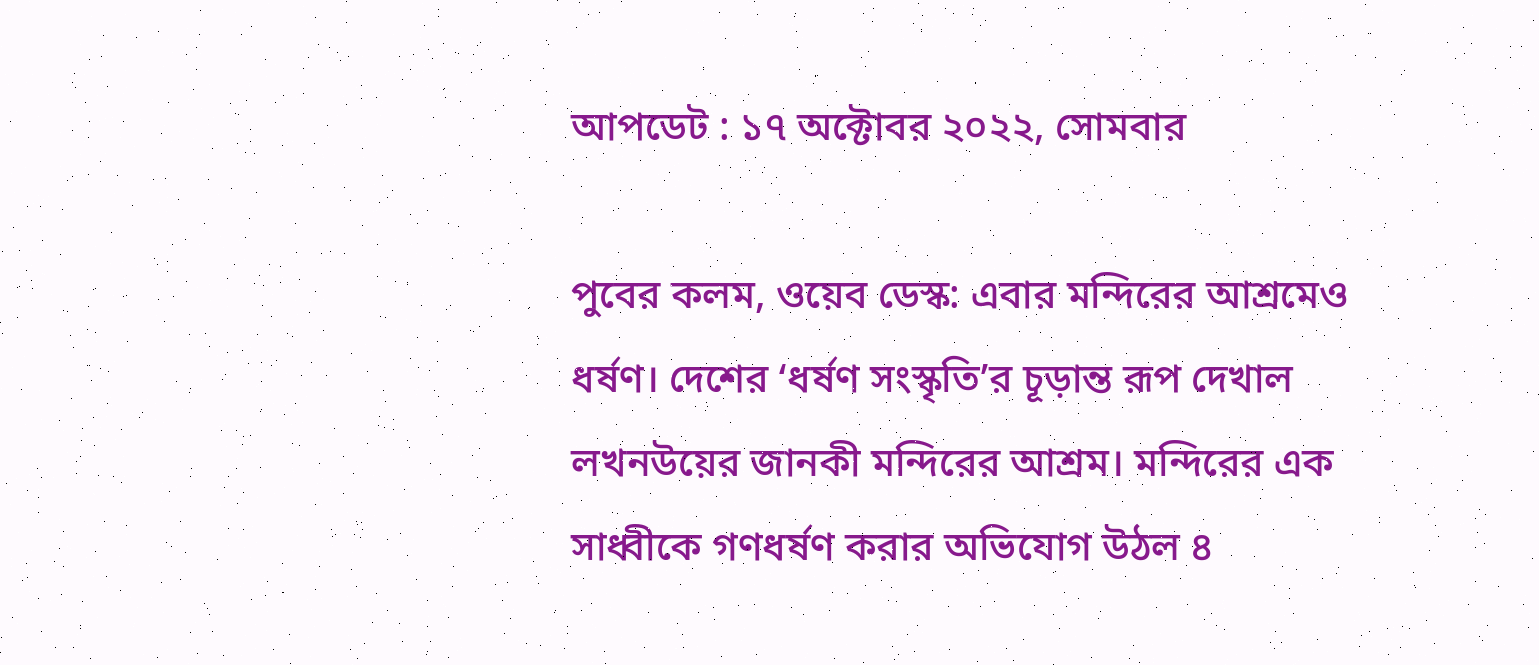আপডেট : ১৭ অক্টোবর ২০২২, সোমবার

পুবের কলম, ওয়েব ডেস্ক: এবার মন্দিরের আশ্রমেও ধর্ষণ। দেশের ‘ধর্ষণ সংস্কৃতি’র চূড়ান্ত রূপ দেখাল লখনউয়ের জানকী মন্দিরের আশ্রম। মন্দিরের এক সাধ্বীকে গণধর্ষণ করার অভিযোগ উঠল ৪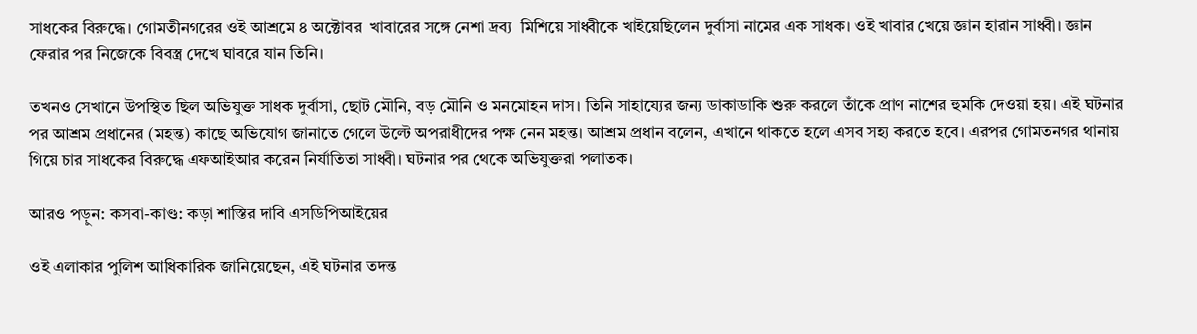সাধকের বিরুদ্ধে। গোমতীনগরের ওই আশ্রমে ৪ অক্টোবর  খাবারের সঙ্গে নেশা দ্রব্য  মিশিয়ে সাধ্বীকে খাইয়েছিলেন দুর্বাসা নামের এক সাধক। ওই খাবার খেয়ে জ্ঞান হারান সাধ্বী। জ্ঞান ফেরার পর নিজেকে বিবস্ত্র দেখে ঘাবরে যান তিনি।

তখনও সেখানে উপস্থিত ছিল অভিযুক্ত সাধক দুর্বাসা, ছোট মৌনি, বড় মৌনি ও মনমোহন দাস। তিনি সাহায্যের জন্য ডাকাডাকি শুরু করলে তাঁকে প্রাণ নাশের হুমকি দেওয়া হয়। এই ঘটনার পর আশ্রম প্রধানের (মহন্ত) কাছে অভিযোগ জানাতে গেলে উল্টে অপরাধীদের পক্ষ নেন মহন্ত। আশ্রম প্রধান বলেন, এখানে থাকতে হলে এসব সহ্য করতে হবে। এরপর গোমতনগর থানায় গিয়ে চার সাধকের বিরুদ্ধে এফআইআর করেন নির্যাতিতা সাধ্বী। ঘটনার পর থেকে অভিযুক্তরা পলাতক।

আরও পড়ুন: কসবা-কাণ্ড: কড়া শাস্তির দাবি এসডিপিআইয়ের

ওই এলাকার পুলিশ আধিকারিক জানিয়েছেন, এই ঘটনার তদন্ত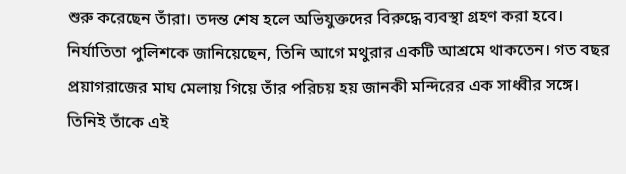শুরু করেছেন তাঁরা। তদন্ত শেষ হলে অভিযুক্তদের বিরুদ্ধে ব্যবস্থা গ্রহণ করা হবে। নির্যাতিতা পুলিশকে জানিয়েছেন, তিনি আগে মথুরার একটি আশ্রমে থাকতেন। গত বছর প্রয়াগরাজের মাঘ মেলায় গিয়ে তাঁর পরিচয় হয় জানকী মন্দিরের এক সাধ্বীর সঙ্গে। তিনিই তাঁকে এই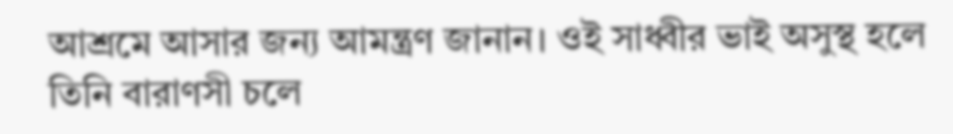আশ্রমে আসার জন্য আমন্ত্রণ জানান। ওই সাধ্বীর ভাই অসুস্থ হলে তিনি বারাণসী চলে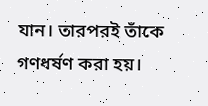যান। তারপরই তাঁকে গণধর্ষণ করা হয়।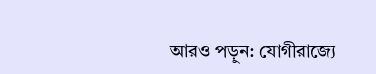আরও পড়ুন: যোগীরাজ্যে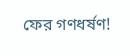ফের গণধর্ষণ!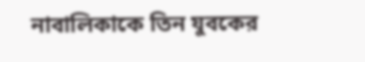নাবালিকাকে তিন যুবকের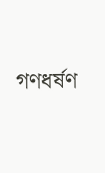গণধর্ষণ